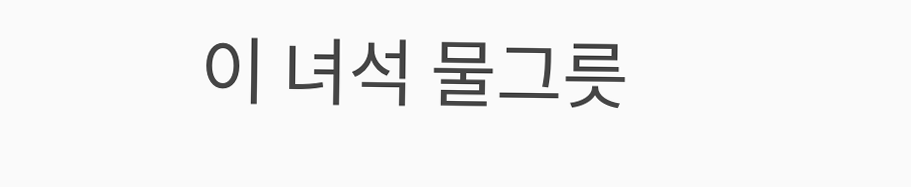이 녀석 물그릇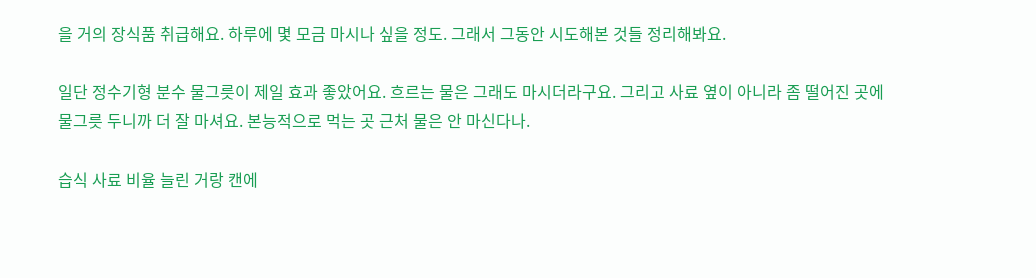을 거의 장식품 취급해요. 하루에 몇 모금 마시나 싶을 정도. 그래서 그동안 시도해본 것들 정리해봐요.

일단 정수기형 분수 물그릇이 제일 효과 좋았어요. 흐르는 물은 그래도 마시더라구요. 그리고 사료 옆이 아니라 좀 떨어진 곳에 물그릇 두니까 더 잘 마셔요. 본능적으로 먹는 곳 근처 물은 안 마신다나.

습식 사료 비율 늘린 거랑 캔에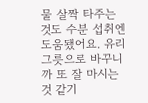물 살짝 타주는 것도 수분 섭취엔 도움됐어요. 유리그릇으로 바꾸니까 또 잘 마시는 것 같기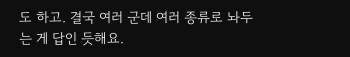도 하고. 결국 여러 군데 여러 종류로 놔두는 게 답인 듯해요.